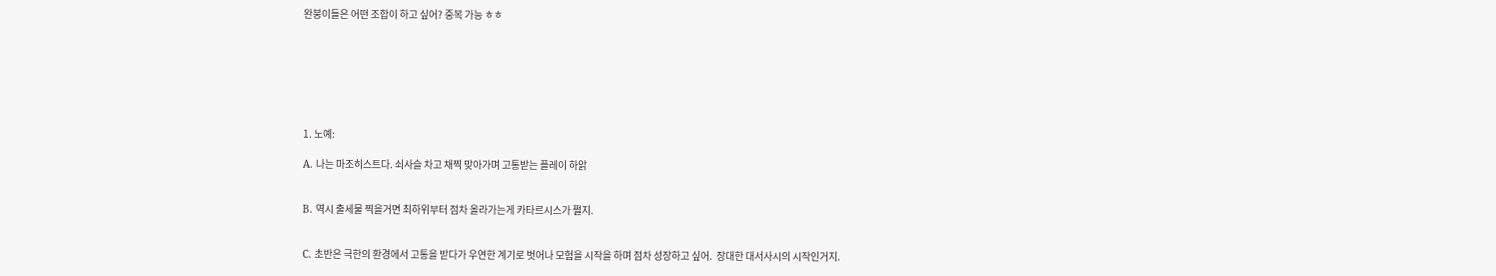완붕이들은 어떤 조합이 하고 싶어? 중복 가능 ㅎㅎ







1. 노예:

A. 나는 마조히스트다. 쇠사슬 차고 채찍 맞아가며 고통받는 플레이 하앍


B. 역시 출세물 찍을거면 최하위부터 점차 올라가는게 카타르시스가 쩔지.


C. 초반은 극한의 환경에서 고통을 받다가 우연한 계기로 벗어나 모험을 시작을 하며 점차 성장하고 싶어.  장대한 대서사시의 시작인거지.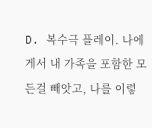D. 복수극 플레이. 나에게서 내 가족을 포함한 모든걸 빼앗고, 나를 이렇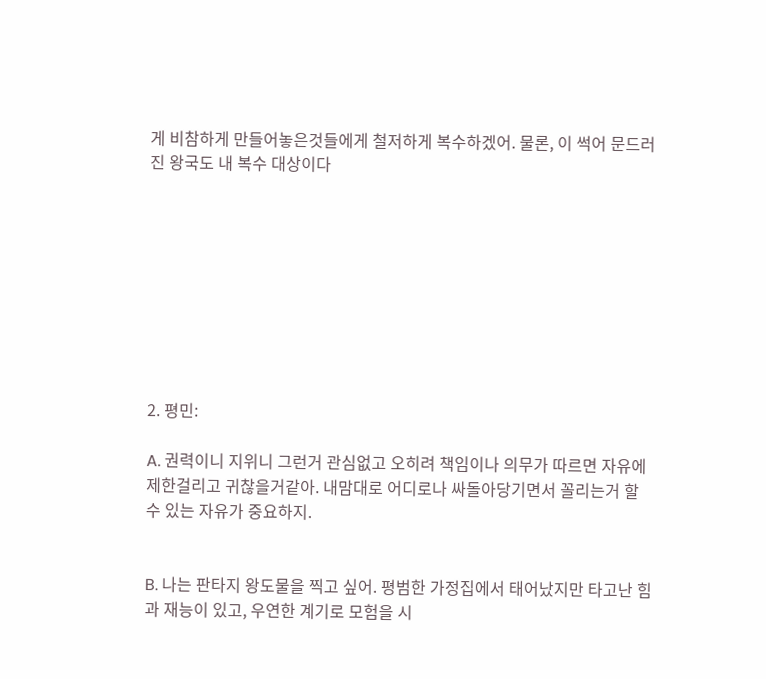게 비참하게 만들어놓은것들에게 철저하게 복수하겠어. 물론, 이 썩어 문드러진 왕국도 내 복수 대상이다









2. 평민:

A. 권력이니 지위니 그런거 관심없고 오히려 책임이나 의무가 따르면 자유에 제한걸리고 귀찮을거같아. 내맘대로 어디로나 싸돌아당기면서 꼴리는거 할 수 있는 자유가 중요하지.


B. 나는 판타지 왕도물을 찍고 싶어. 평범한 가정집에서 태어났지만 타고난 힘과 재능이 있고, 우연한 계기로 모험을 시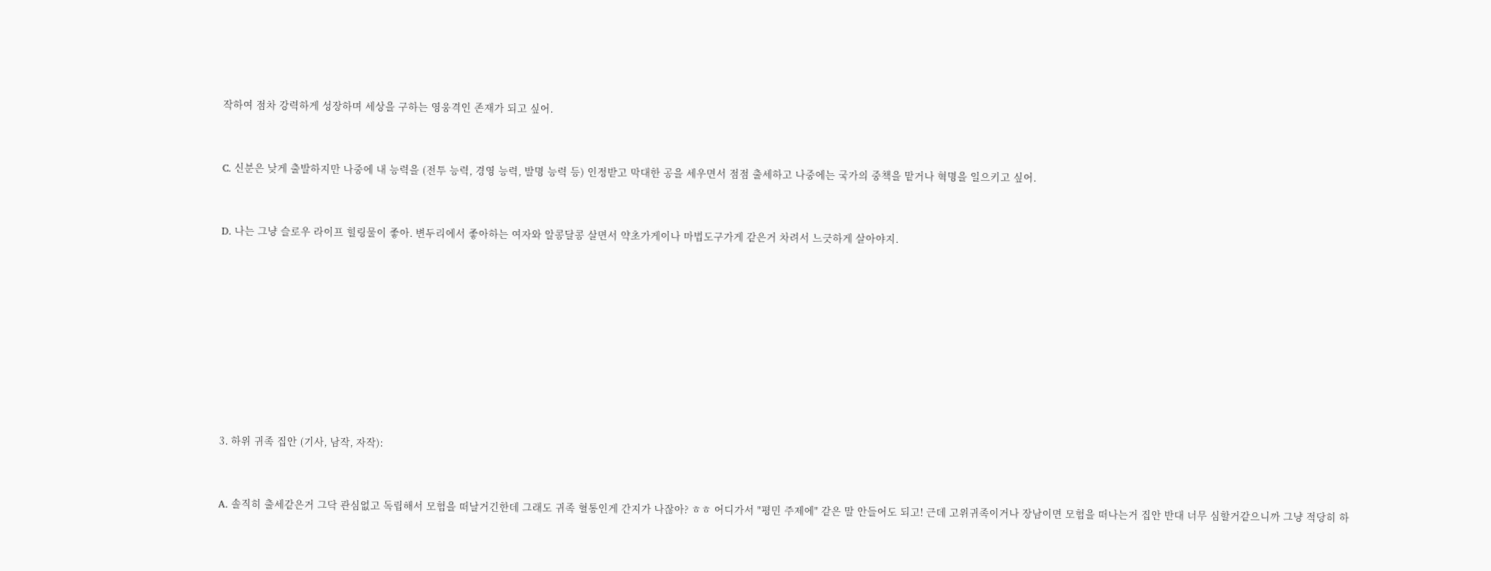작하여 점차 강력하게 성장하며 세상을 구하는 영웅격인 존재가 되고 싶어.


C. 신분은 낮게 출발하지만 나중에 내 능력을 (전투 능력, 경영 능력, 발명 능력 등) 인정받고 막대한 공을 세우면서 점점 출세하고 나중에는 국가의 중책을 맡거나 혁명을 일으키고 싶어.


D. 나는 그냥 슬로우 라이프 힐링물이 좋아. 변두리에서 좋아하는 여자와 알콩달콩 살면서 약초가게이나 마법도구가게 같은거 차려서 느긋하게 살아야지.









3. 하위 귀족 집안 (기사, 남작, 자작):


A. 솔직히 출세같은거 그닥 관심없고 독립해서 모험을 떠날거긴한데 그래도 귀족 혈통인게 간지가 나잖아? ㅎㅎ 어디가서 "평민 주제에" 같은 말 안들어도 되고! 근데 고위귀족이거나 장남이면 모험을 떠나는거 집안 반대 너무 심할거같으니까 그냥 적당히 하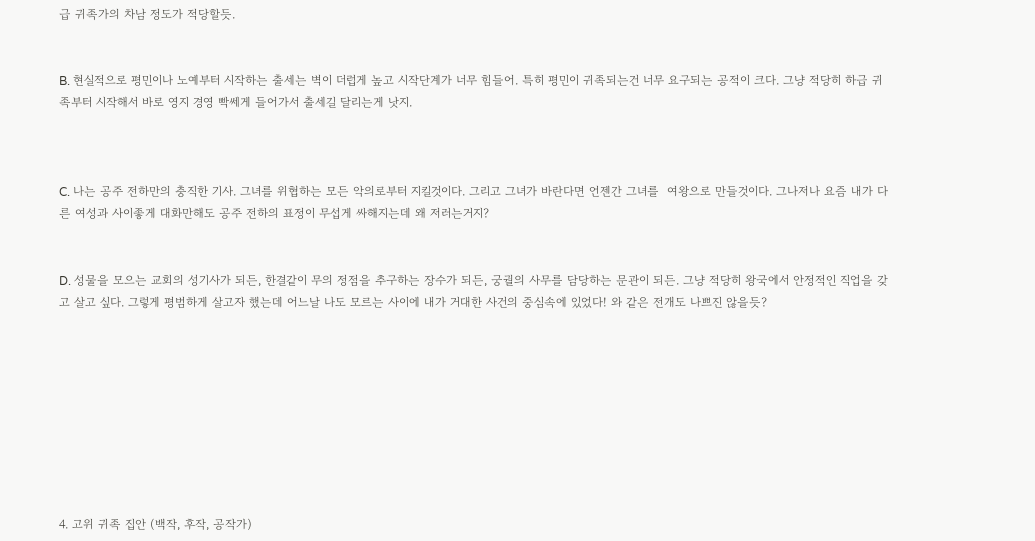급 귀족가의 차남 정도가 적당할듯.


B. 현실적으로 평민이나 노예부터 시작하는 출세는 벽이 더럽게 높고 시작단계가 너무 힘들어. 특히 평민이 귀족되는건 너무 요구되는 공적이 크다. 그냥 적당히 하급 귀족부터 시작해서 바로 영지 경영 빡쎄게 들어가서 출세길 달리는게 낫지.



C. 나는 공주 전하만의 충직한 기사. 그녀를 위협하는 모든 악의로부터 지킬것이다. 그리고 그녀가 바란다면 언젠간 그녀를  여왕으로 만들것이다. 그나저나 요즘 내가 다른 여성과 사이좋게 대화만해도 공주 전하의 표정이 무섭게 싸해지는데 왜 저러는거지?


D. 성물을 모으는 교회의 성기사가 되든, 한결같이 무의 정점을 추구하는 장수가 되든, 궁궐의 사무를 담당하는 문관이 되든. 그냥 적당히 왕국에서 안정적인 직업을 갖고 살고 싶다. 그렇게 평범하게 살고자 했는데 어느날 나도 모르는 사이에 내가 거대한 사건의 중심속에 있었다! 와 같은 전개도 나쁘진 않을듯?









4. 고위 귀족 집안 (백작, 후작, 공작가)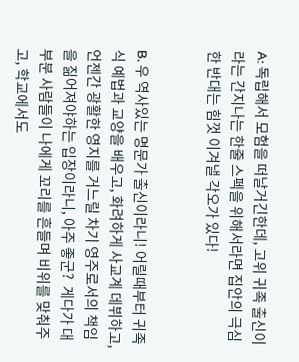A: 독립해서 모험을 떠날거긴한데, 고위 귀족 출신이라는 간지나는 한줄 스펙을 위해서라면 집안의 극심한 반대는 힘껏 이겨낼 각오가 있다!


B. 우 역사있는 명문가 출신이라니! 어릴때부터 귀족식 예법과 교양을 배우고, 화려하게 사교계 데뷔하고, 언젠간 광활한 영지를 거느릴 차기 영주로서의 책임을 짊어져야하는 입장이라니, 아주 좋군?  게다가 대부분 사람들이 나에게 꼬리를 흔들며 비위를 맞춰주고, 학교에서도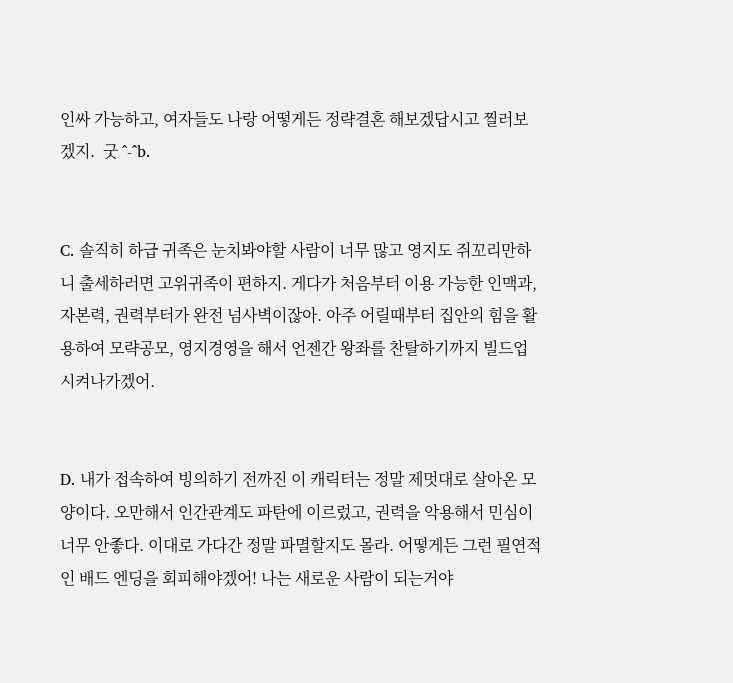인싸 가능하고, 여자들도 나랑 어떻게든 정략결혼 해보겠답시고 찔러보겠지.  굿 ^-^b.


C. 솔직히 하급 귀족은 눈치봐야할 사람이 너무 많고 영지도 쥐꼬리만하니 출세하러면 고위귀족이 편하지. 게다가 처음부터 이용 가능한 인맥과, 자본력, 권력부터가 완전 넘사벽이잖아. 아주 어릴때부터 집안의 힘을 활용하여 모략공모, 영지경영을 해서 언젠간 왕좌를 찬탈하기까지 빌드업 시켜나가겠어.


D. 내가 접속하여 빙의하기 전까진 이 캐릭터는 정말 제멋대로 살아온 모양이다. 오만해서 인간관계도 파탄에 이르렀고, 권력을 악용해서 민심이 너무 안좋다. 이대로 가다간 정말 파멸할지도 몰라. 어떻게든 그런 필연적인 배드 엔딩을 회피해야겠어! 나는 새로운 사람이 되는거야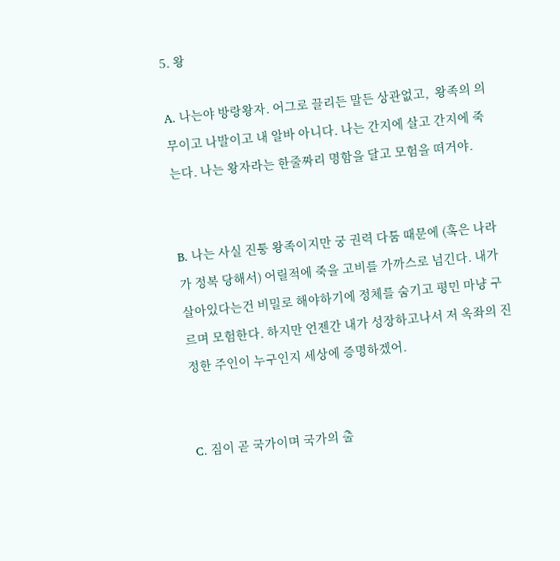5. 왕

A. 나는야 방랑왕자. 어그로 끌리든 말든 상관없고,  왕족의 의무이고 나발이고 내 알바 아니다. 나는 간지에 살고 간지에 죽는다. 나는 왕자라는 한줄짜리 명함을 달고 모험을 떠거야.


B. 나는 사실 진퉁 왕족이지만 궁 권력 다툼 때문에 (혹은 나라가 정복 당해서) 어릴적에 죽을 고비를 가까스로 넘긴다. 내가 살아있다는건 비밀로 해야하기에 정체를 숨기고 평민 마냥 구르며 모험한다. 하지만 언젠간 내가 성장하고나서 저 옥좌의 진정한 주인이 누구인지 세상에 증명하겠어.


C. 짐이 곧 국가이며 국가의 출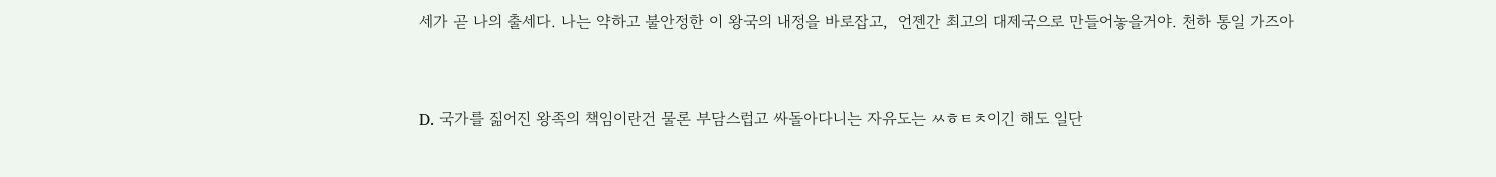세가 곧 나의 출세다. 나는 약하고 불안정한 이 왕국의 내정을 바로잡고,  언젠간 최고의 대제국으로 만들어놓을거야. 천하 통일 가즈아


D. 국가를 짊어진 왕족의 책임이란건 물론 부담스럽고 싸돌아다니는 자유도는 ㅆㅎㅌㅊ이긴 해도 일단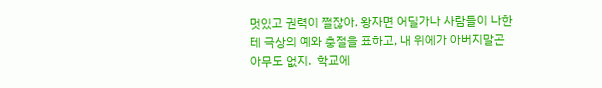멋있고 권력이 쩔잖아. 왕자면 어딜가나 사람들이 나한테 극상의 예와 충절을 표하고, 내 위에가 아버지말곤 아무도 없지.  학교에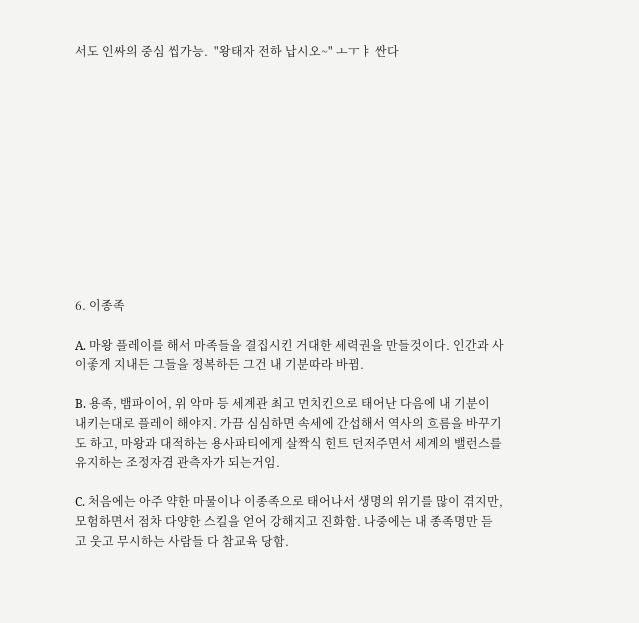서도 인싸의 중심 씹가능.  "왕태자 전하 납시오~" ㅗㅜㅑ 싼다












6. 이종족

A. 마왕 플레이를 해서 마족들을 결집시킨 거대한 세력권을 만들것이다. 인간과 사이좋게 지내든 그들을 정복하든 그건 내 기분따라 바뀜.

B. 용족, 뱀파이어, 위 악마 등 세계관 최고 먼치킨으로 태어난 다음에 내 기분이 내키는대로 플레이 해야지. 가끔 심심하면 속세에 간섭해서 역사의 흐름을 바꾸기도 하고, 마왕과 대적하는 용사파티에게 살짝식 힌트 던저주면서 세계의 밸런스를 유지하는 조정자겸 관측자가 되는거임.

C. 처음에는 아주 약한 마물이나 이종족으로 태어나서 생명의 위기를 많이 겪지만, 모험하면서 점차 다양한 스킬을 얻어 강해지고 진화함. 나중에는 내 종족명만 듣고 웃고 무시하는 사람들 다 참교육 당함.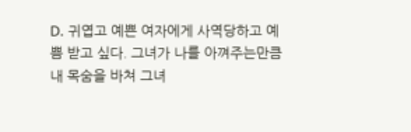D. 귀엽고 예쁜 여자에게 사역당하고 예쁨 받고 싶다. 그녀가 나를 아껴주는만큼 내 목숨을 바쳐 그녀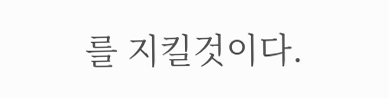를 지킬것이다.